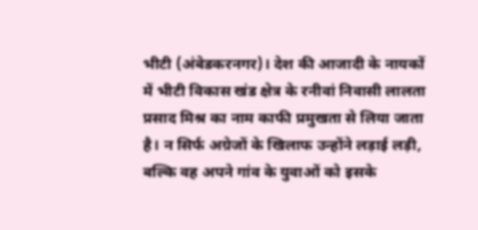भीटी (अंबेडकरनगर)। देश की आजादी के नायकों में भीटी विकास खंड क्षेत्र के रनीवां निवासी लालता प्रसाद मिश्र का नाम काफी प्रमुखता से लिया जाता है। न सिर्फ अग्रेजों के खिलाफ उन्होंने लड़ाई लड़ी, बल्कि वह अपने गांव के युवाओं को इसके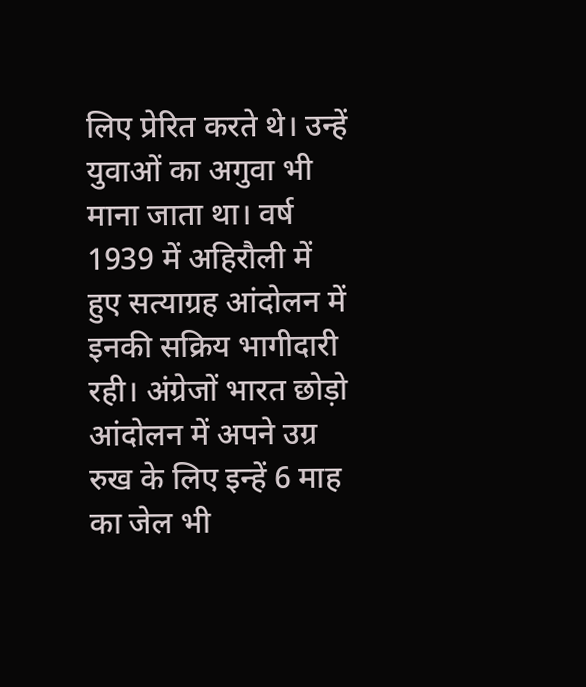लिए प्रेरित करते थे। उन्हें युवाओं का अगुवा भी माना जाता था। वर्ष 1939 में अहिरौली में हुए सत्याग्रह आंदोलन में इनकी सक्रिय भागीदारी रही। अंग्रेजों भारत छोड़ो आंदोलन में अपने उग्र रुख के लिए इन्हें 6 माह का जेल भी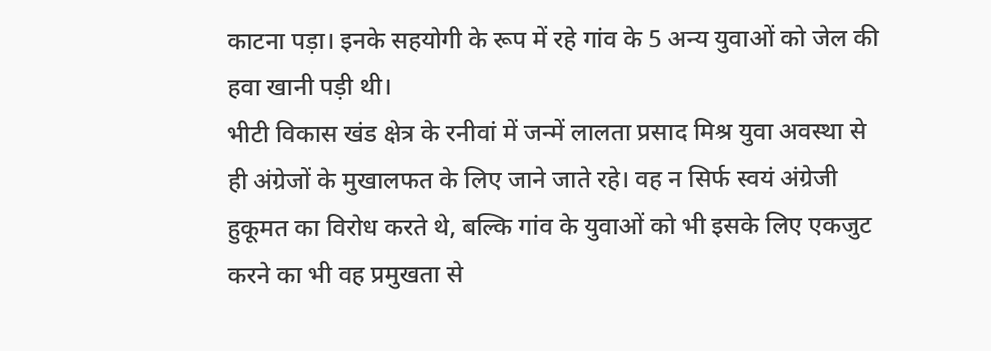काटना पड़ा। इनके सहयोगी के रूप में रहे गांव के 5 अन्य युवाओं को जेल की हवा खानी पड़ी थी।
भीटी विकास खंड क्षेत्र के रनीवां में जन्में लालता प्रसाद मिश्र युवा अवस्था से ही अंग्रेजों के मुखालफत के लिए जाने जाते रहे। वह न सिर्फ स्वयं अंग्रेजी हुकूमत का विरोध करते थे, बल्कि गांव के युवाओं को भी इसके लिए एकजुट करने का भी वह प्रमुखता से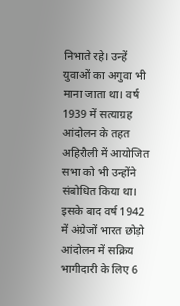निभाते रहे। उन्हें युवाओं का अगुवा भी माना जाता था। वर्ष 1939 में सत्याग्रह आंदोलन के तहत अहिरौली में आयोजित सभा को भी उन्होंने संबोधित किया था। इसके बाद वर्ष 1942 में अंग्रेजों भारत छोड़ो आंदोलन में सक्रिय भागीदारी के लिए 6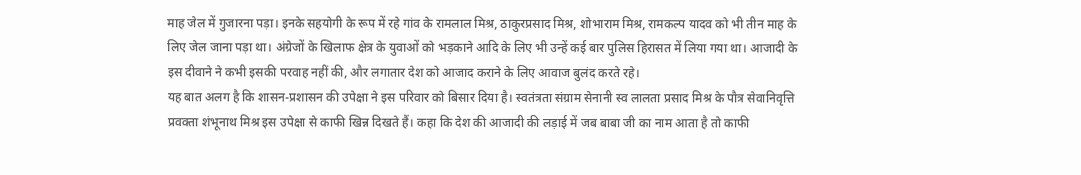माह जेल में गुजारना पड़ा। इनके सहयोगी के रूप में रहे गांव के रामलाल मिश्र, ठाकुरप्रसाद मिश्र, शोभाराम मिश्र, रामकल्प यादव को भी तीन माह के लिए जेल जाना पड़ा था। अंग्रेजों के खिलाफ क्षेत्र के युवाओं को भड़काने आदि के लिए भी उन्हें कई बार पुलिस हिरासत में लिया गया था। आजादी के इस दीवाने ने कभी इसकी परवाह नहीं की, और लगातार देश को आजाद कराने के लिए आवाज बुलंद करते रहे।
यह बात अलग है कि शासन-प्रशासन की उपेक्षा ने इस परिवार को बिसार दिया है। स्वतंत्रता संग्राम सेनानी स्व लालता प्रसाद मिश्र के पौत्र सेवानिवृत्ति प्रवक्ता शंभूनाथ मिश्र इस उपेक्षा से काफी खिन्न दिखते हैं। कहा कि देश की आजादी की लड़ाई में जब बाबा जी का नाम आता है तो काफी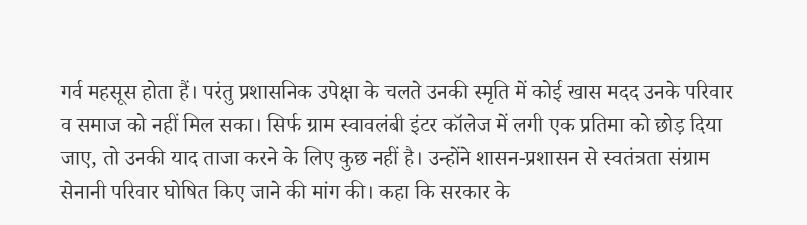गर्व महसूस होता हैं। परंतु प्रशासनिक उपेक्षा के चलते उनकी स्मृति में कोई खास मदद उनके परिवार व समाज को नहीं मिल सका। सिर्फ ग्राम स्वावलंबी इंटर कॉलेज में लगी एक प्रतिमा को छोड़ दिया जाए, तो उनकी याद ताजा करने के लिए कुछ नहीं है। उन्होंने शासन-प्रशासन से स्वतंत्रता संग्राम सेनानी परिवार घोषित किए जाने की मांग की। कहा कि सरकार के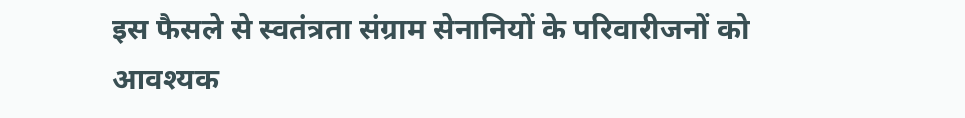इस फैसले से स्वतंत्रता संग्राम सेनानियों के परिवारीजनों को आवश्यक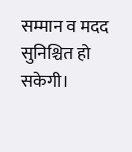सम्मान व मदद सुनिश्चित हो सकेगी।